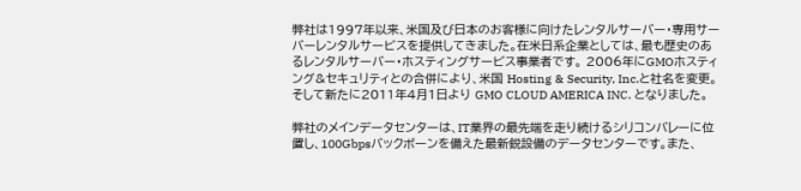弊社は1997年以来、米国及び日本のお客様に向けたレンタルサーバー・専用サーバーレンタルサービスを提供してきました。在米日系企業としては、最も歴史のあるレンタルサーバー・ホスティングサービス事業者です。 2006年にGMOホスティング&セキュリティとの合併により、米国 Hosting & Security, Inc.と社名を変更。 そして新たに2011年4月1日より GMO CLOUD AMERICA INC. となりました。

弊社のメインデータセンターは、IT業界の最先端を走り続けるシリコンバレーに位置し、100Gbpsバックボーンを備えた最新鋭設備のデータセンターです。また、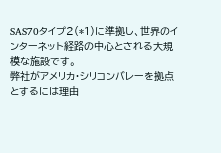SAS70タイプ2(*1)に準拠し、世界のインターネット経路の中心とされる大規模な施設です。
弊社がアメリカ・シリコンバレーを拠点とするには理由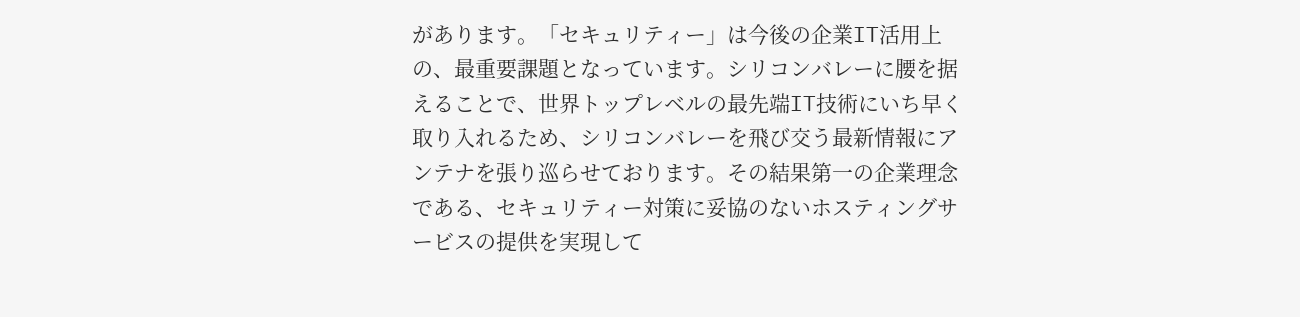があります。「セキュリティー」は今後の企業IT活用上の、最重要課題となっています。シリコンバレーに腰を据えることで、世界トップレベルの最先端IT技術にいち早く取り入れるため、シリコンバレーを飛び交う最新情報にアンテナを張り巡らせております。その結果第一の企業理念である、セキュリティー対策に妥協のないホスティングサービスの提供を実現して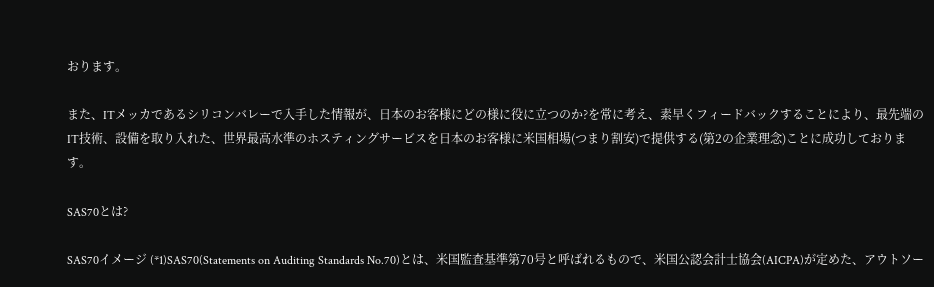おります。

また、ITメッカであるシリコンバレーで入手した情報が、日本のお客様にどの様に役に立つのか?を常に考え、素早くフィードバックすることにより、最先端のIT技術、設備を取り入れた、世界最高水準のホスティングサービスを日本のお客様に米国相場(つまり割安)で提供する(第2の企業理念)ことに成功しております。

SAS70とは?

SAS70イメージ (*1)SAS70(Statements on Auditing Standards No.70)とは、米国監査基準第70号と呼ばれるもので、米国公認会計士協会(AICPA)が定めた、アウトソー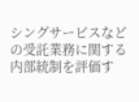シングサービスなどの受託業務に関する内部統制を評価す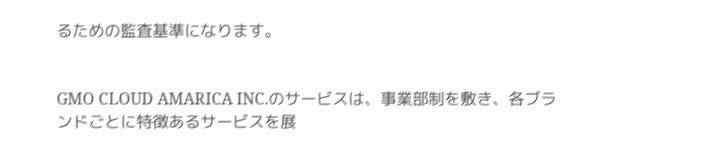るための監査基準になります。


GMO CLOUD AMARICA INC.のサービスは、事業部制を敷き、各ブランドごとに特徴あるサービスを展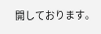開しております。